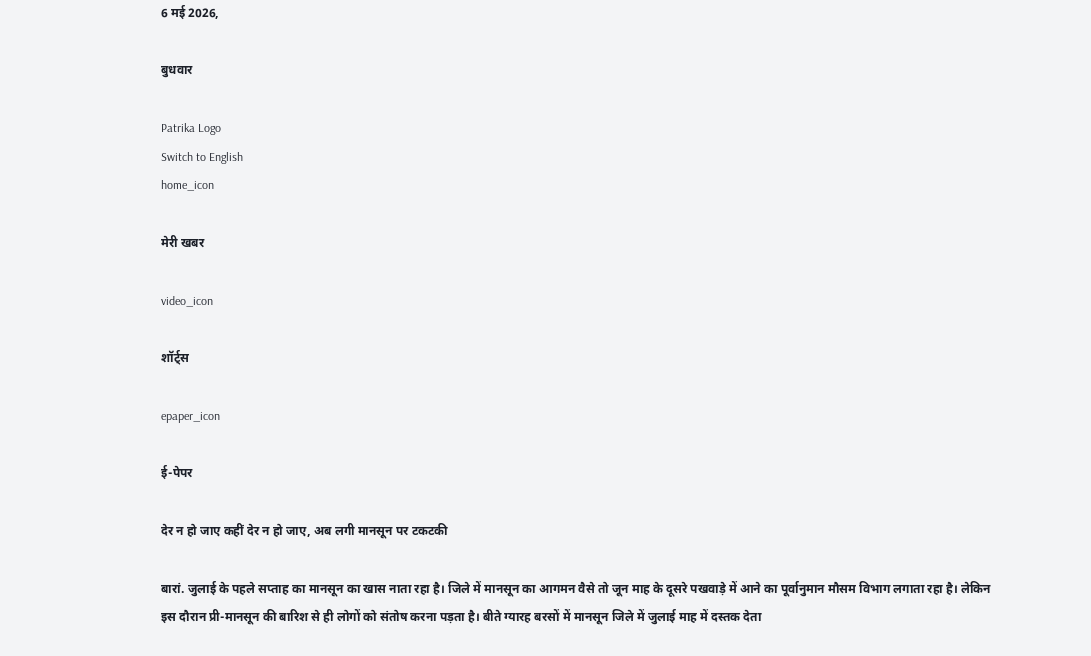6 मई 2026,

बुधवार

Patrika Logo
Switch to English
home_icon

मेरी खबर

video_icon

शॉर्ट्स

epaper_icon

ई-पेपर

देर न हो जाए कहीं देर न हो जाए, अब लगी मानसून पर टकटकी

बारां. जुलाई के पहले सप्ताह का मानसून का खास नाता रहा है। जिले में मानसून का आगमन वैसे तो जून माह के दूसरे पखवाड़े में आने का पूर्वानुमान मौसम विभाग लगाता रहा है। लेकिन इस दौरान प्री-मानसून की बारिश से ही लोगों को संतोष करना पड़ता है। बीते ग्यारह बरसों में मानसून जिले में जुलाई माह में दस्तक देता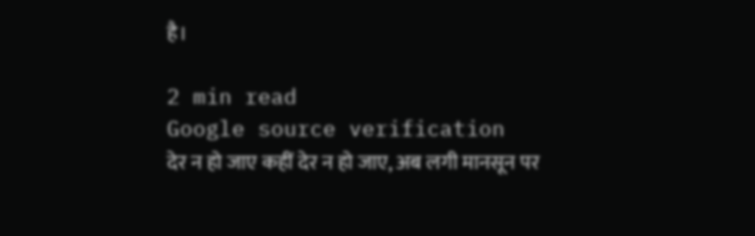है।

2 min read
Google source verification
देर न हो जाए कहीं देर न हो जाए, अब लगी मानसून पर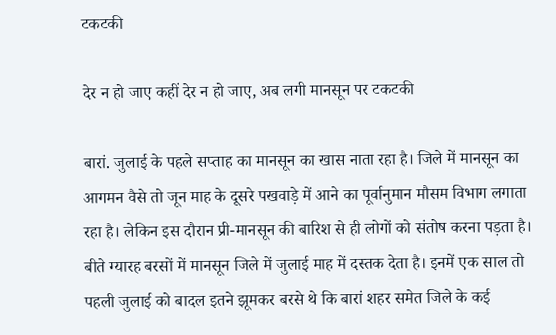टकटकी

देर न हो जाए कहीं देर न हो जाए, अब लगी मानसून पर टकटकी

बारां. जुलाई के पहले सप्ताह का मानसून का खास नाता रहा है। जिले में मानसून का आगमन वैसे तो जून माह के दूसरे पखवाड़े में आने का पूर्वानुमान मौसम विभाग लगाता रहा है। लेकिन इस दौरान प्री-मानसून की बारिश से ही लोगों को संतोष करना पड़ता है। बीते ग्यारह बरसों में मानसून जिले में जुलाई माह में दस्तक देता है। इनमें एक साल तो पहली जुलाई को बादल इतने झूमकर बरसे थे कि बारां शहर समेत जिले के कई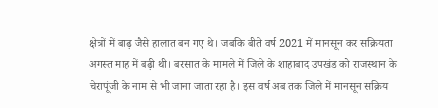क्षेत्रों में बाढ़ जैसे हालात बन गए थे। जबकि बीते वर्ष 2021 में मानसून कर सक्रियता अगस्त माह में बढ़ी थी। बरसात के मामले में जिले के शाहाबाद उपखंड को राजस्थान के चेरापूंजी के नाम से भी जाना जाता रहा है। इस वर्ष अब तक जिले में मानसून सक्रिय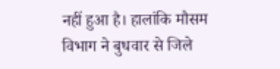नहीं हुआ है। हालांकि मौसम विभाग ने बुधवार से जिले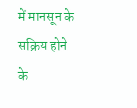में मानसून के सक्रिय होने के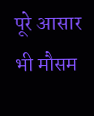पूरे आसार भी मौसम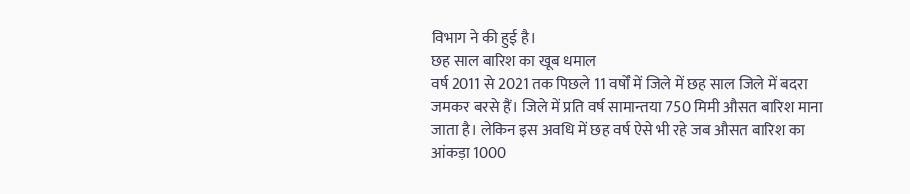विभाग ने की हुई है।
छह साल बारिश का खूब धमाल
वर्ष 2011 से 2021 तक पिछले 11 वर्षोँ में जिले में छह साल जिले में बदरा जमकर बरसे हैं। जिले में प्रति वर्ष सामान्तया 750 मिमी औसत बारिश माना जाता है। लेकिन इस अवधि में छह वर्ष ऐसे भी रहे जब औसत बारिश का आंकड़ा 1000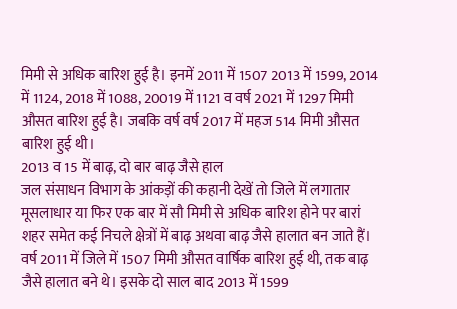मिमी से अधिक बारिश हुई है। इनमें 2011 में 1507 2013 में 1599, 2014 में 1124, 2018 में 1088, 20019 में 1121 व वर्ष 2021 में 1297 मिमी औसत बारिश हुई है। जबकि वर्ष वर्ष 2017 में महज 514 मिमी औसत बारिश हुई थी।
2013 व 15 में बाढ़, दो बार बाढ़ जैसे हाल
जल संसाधन विभाग के आंकड़ों की कहानी देखें तो जिले में लगातार मूसलाधार या फिर एक बार में सौ मिमी से अधिक बारिश होने पर बारां शहर समेत कई निचले क्षेत्रों में बाढ़ अथवा बाढ़ जैसे हालात बन जाते हैं। वर्ष 2011 में जिले में 1507 मिमी औसत वार्षिक बारिश हुई थी, तक बाढ़ जैसे हालात बने थे। इसके दो साल बाद 2013 में 1599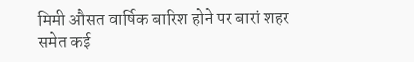मिमी औसत वार्षिक बारिश होने पर बारां शहर समेत कई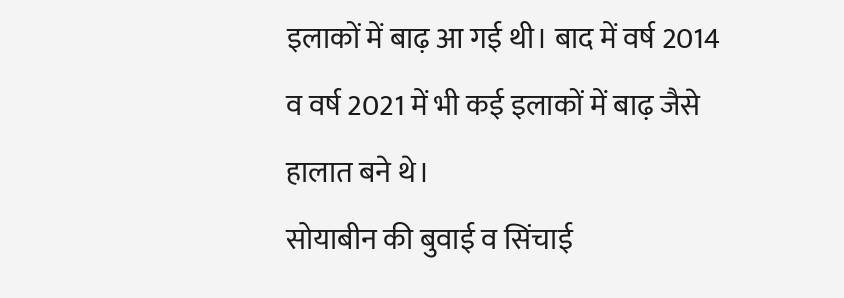इलाकों में बाढ़ आ गई थी। बाद में वर्ष 2014 व वर्ष 2021 में भी कई इलाकों में बाढ़ जैसे हालात बने थे।
सोयाबीन की बुवाई व सिंचाई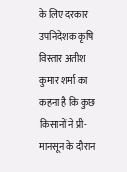के लिए दरकार
उपनिदेशक कृषि विस्तार अतीश कुमार शर्मा का कहना है कि कुछ किसानों ने प्री-मानसून के दौरान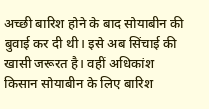अच्छी बारिश होने के बाद सोयाबीन की बुवाई कर दी थी। इसे अब सिंचाई की खासी जरूरत है। वहीं अधिकांश किसान सोयाबीन के लिए बारिश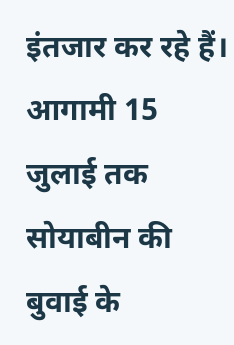इंतजार कर रहे हैं। आगामी 15 जुलाई तक सोयाबीन की बुवाई के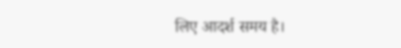लिए आदर्श समय है।